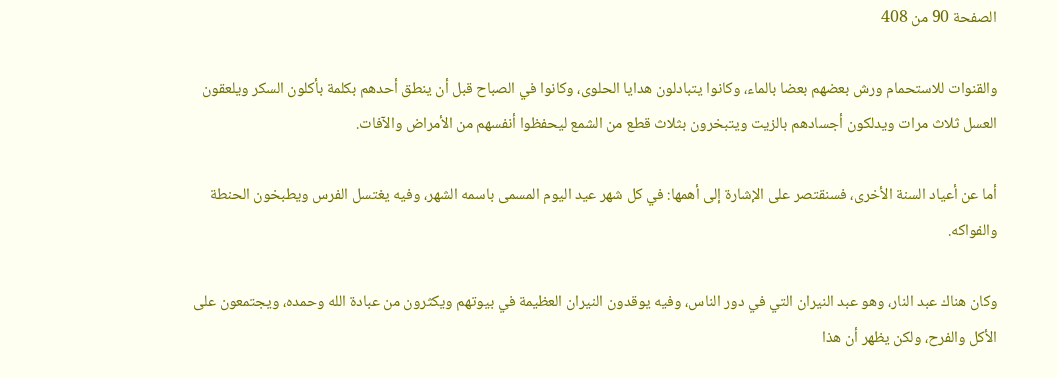الصفحة 90 من 408

والقنوات للاستحمام ورش بعضهم بعضا بالماء، وكانوا يتبادلون هدايا الحلوى، وكانوا في الصباح قبل أن ينطق أحدهم بكلمة بأكلون السكر ويلعقون العسل ثلاث مرات ويدلكون أجسادهم بالزيت ويتبخرون بثلاث قطع من الشمع ليحفظوا أنفسهم من الأمراض والآفات.

أما عن أعياد السنة الأخرى، فسنقتصر على الإشارة إلى أهمها: في كل شهر عيد اليوم المسمى باسمه الشهر، وفيه يغتسل الفرس ويطبخون الحنطة والفواكه.

وكان هناك عبد النار، وهو عبد النيران التي في دور الناس، وفيه يوقدون النيران العظيمة في بيوتهم ويكثرون من عبادة الله وحمده، ويجتمعون على الأكل والفرح، ولكن يظهر أن هذا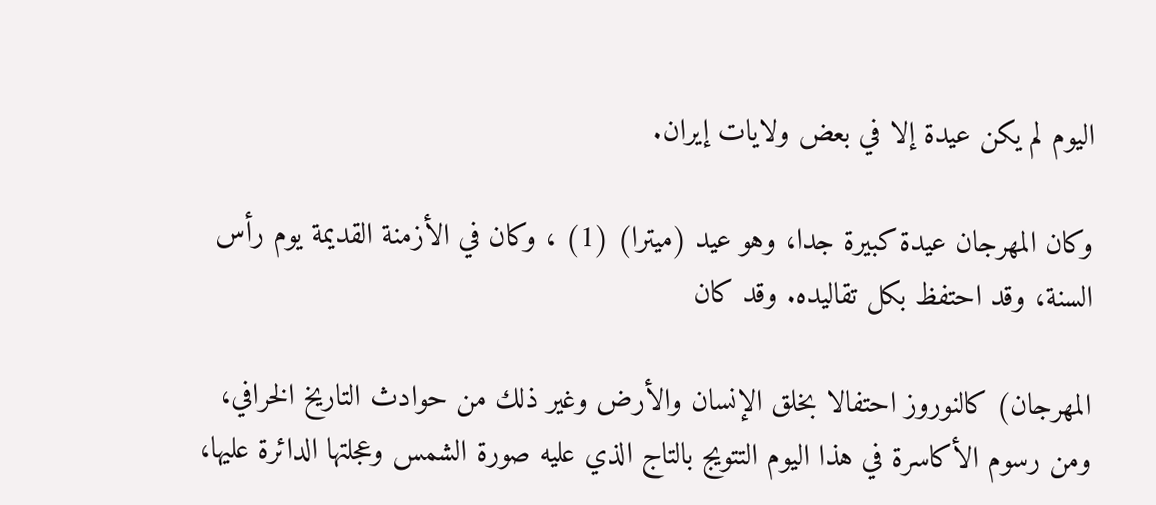اليوم لم يكن عيدة إلا في بعض ولايات إيران.

وكان المهرجان عيدة كبيرة جدا، وهو عيد (ميترا) (1) ، وكان في الأزمنة القديمة يوم رأس السنة، وقد احتفظ بكل تقاليده. وقد كان

المهرجان) كالنوروز احتفالا بخلق الإنسان والأرض وغير ذلك من حوادث التاريخ الخرافي، ومن رسوم الأكاسرة في هذا اليوم التتويج بالتاج الذي عليه صورة الشمس وعجلتها الدائرة عليها،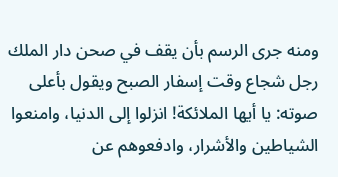ومنه جرى الرسم بأن يقف في صحن دار الملك رجل شجاع وقت إسفار الصبح ويقول بأعلى صوته: يا أيها الملائكة! انزلوا إلى الدنيا، وامنعوا الشياطين والأشرار، وادفعوهم عن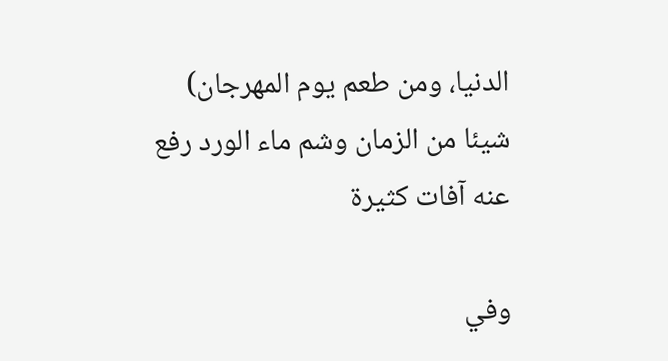الدنيا، ومن طعم يوم المهرجان) شيئا من الزمان وشم ماء الورد رفع عنه آفات كثيرة

وفي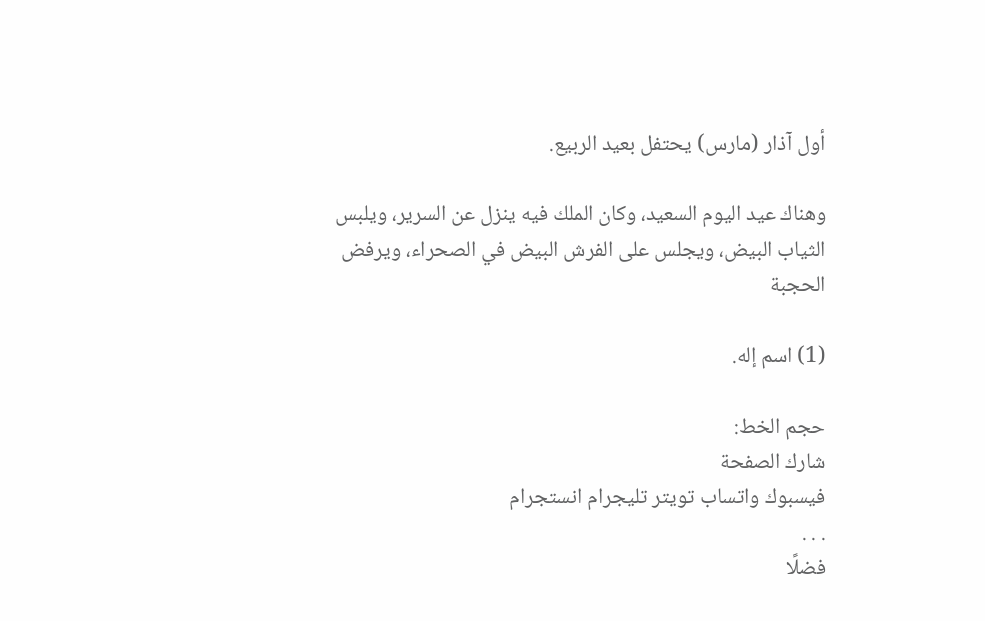أول آذار (مارس) يحتفل بعيد الربيع.

وهناك عيد اليوم السعيد، وكان الملك فيه ينزل عن السرير، ويلبس الثياب البيض، ويجلس على الفرش البيض في الصحراء، ويرفض الحجبة

(1) اسم إله.

حجم الخط:
شارك الصفحة
فيسبوك واتساب تويتر تليجرام انستجرام
. . .
فضلًا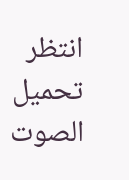انتظر تحميل الصوت